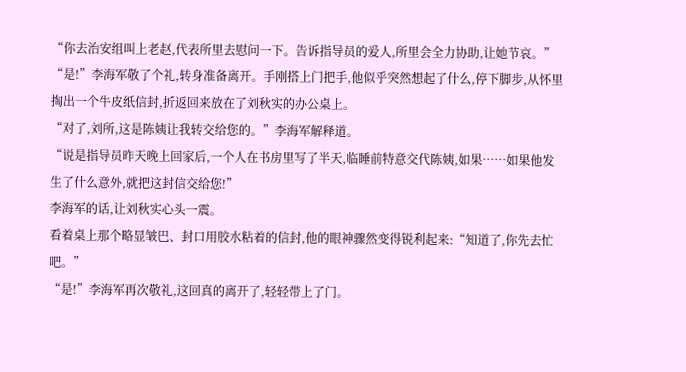“你去治安组叫上老赵,代表所里去慰问一下。告诉指导员的爱人,所里会全力协助,让她节哀。”
“是!”李海军敬了个礼,转身准备离开。手刚搭上门把手,他似乎突然想起了什么,停下脚步,从怀里掏出一个牛皮纸信封,折返回来放在了刘秋实的办公桌上。
“对了,刘所,这是陈姨让我转交给您的。”李海军解释道。
“说是指导员昨天晚上回家后,一个人在书房里写了半天,临睡前特意交代陈姨,如果……如果他发生了什么意外,就把这封信交给您!”
李海军的话,让刘秋实心头一震。
看着桌上那个略显皱巴、封口用胶水粘着的信封,他的眼神骤然变得锐利起来:“知道了,你先去忙吧。”
“是!”李海军再次敬礼,这回真的离开了,轻轻带上了门。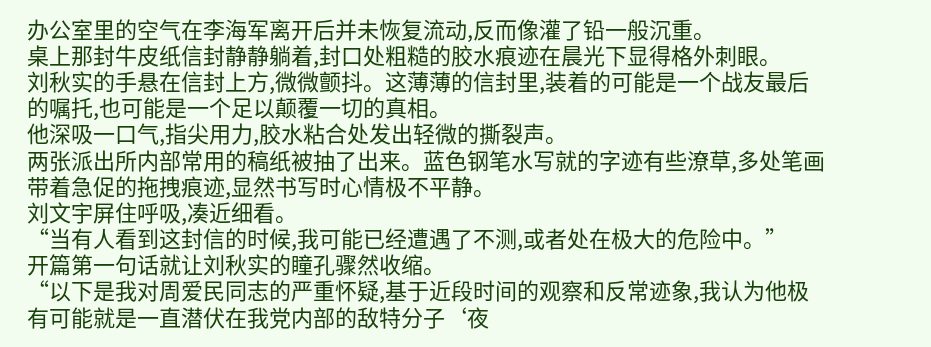办公室里的空气在李海军离开后并未恢复流动,反而像灌了铅一般沉重。
桌上那封牛皮纸信封静静躺着,封口处粗糙的胶水痕迹在晨光下显得格外刺眼。
刘秋实的手悬在信封上方,微微颤抖。这薄薄的信封里,装着的可能是一个战友最后的嘱托,也可能是一个足以颠覆一切的真相。
他深吸一口气,指尖用力,胶水粘合处发出轻微的撕裂声。
两张派出所内部常用的稿纸被抽了出来。蓝色钢笔水写就的字迹有些潦草,多处笔画带着急促的拖拽痕迹,显然书写时心情极不平静。
刘文宇屏住呼吸,凑近细看。
“当有人看到这封信的时候,我可能已经遭遇了不测,或者处在极大的危险中。”
开篇第一句话就让刘秋实的瞳孔骤然收缩。
“以下是我对周爱民同志的严重怀疑,基于近段时间的观察和反常迹象,我认为他极有可能就是一直潜伏在我党内部的敌特分子‘夜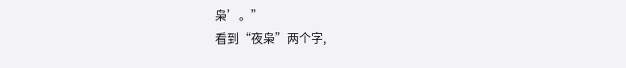枭’。”
看到“夜枭”两个字,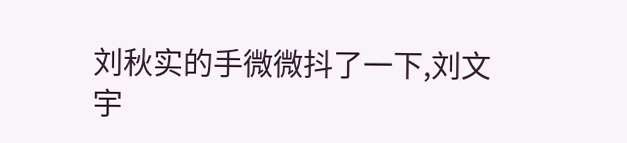刘秋实的手微微抖了一下,刘文宇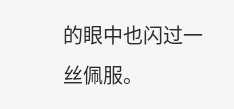的眼中也闪过一丝佩服。